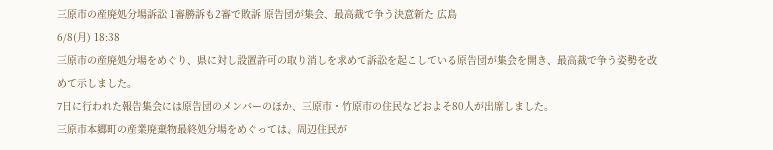三原市の産廃処分場訴訟 1審勝訴も2審で敗訴 原告団が集会、最高裁で争う決意新た 広島
6/8(月) 18:38
三原市の産廃処分場をめぐり、県に対し設置許可の取り消しを求めて訴訟を起こしている原告団が集会を開き、最高裁で争う姿勢を改めて示しました。
7日に行われた報告集会には原告団のメンバーのほか、三原市・竹原市の住民などおよそ80人が出席しました。
三原市本郷町の産業廃棄物最終処分場をめぐっては、周辺住民が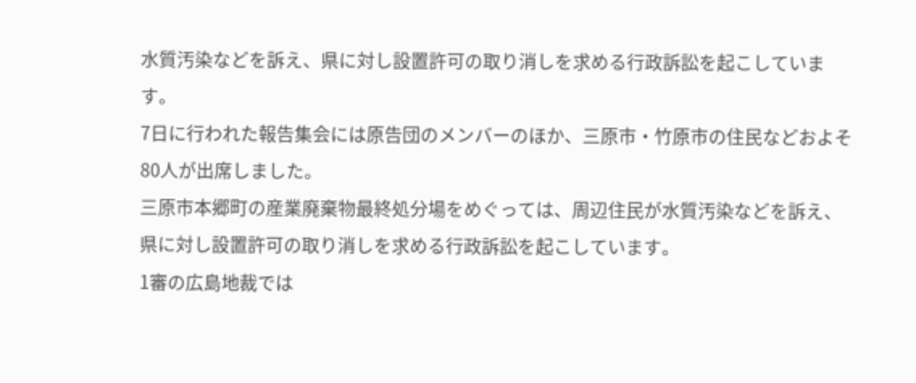水質汚染などを訴え、県に対し設置許可の取り消しを求める行政訴訟を起こしています。
7日に行われた報告集会には原告団のメンバーのほか、三原市・竹原市の住民などおよそ80人が出席しました。
三原市本郷町の産業廃棄物最終処分場をめぐっては、周辺住民が水質汚染などを訴え、県に対し設置許可の取り消しを求める行政訴訟を起こしています。
1審の広島地裁では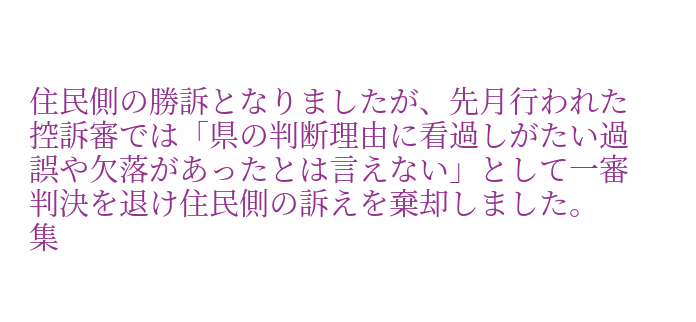住民側の勝訴となりましたが、先月行われた控訴審では「県の判断理由に看過しがたい過誤や欠落があったとは言えない」として一審判決を退け住民側の訴えを棄却しました。
集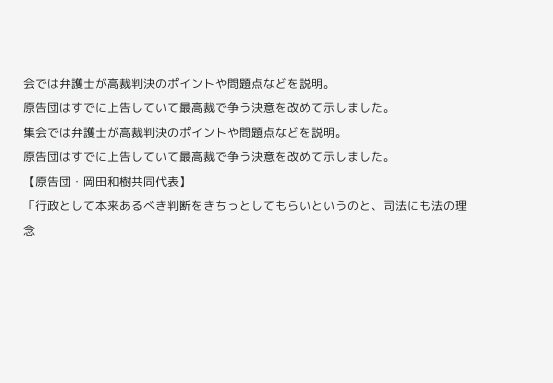会では弁護士が高裁判決のポイントや問題点などを説明。
原告団はすでに上告していて最高裁で争う決意を改めて示しました。
集会では弁護士が高裁判決のポイントや問題点などを説明。
原告団はすでに上告していて最高裁で争う決意を改めて示しました。
【原告団・岡田和樹共同代表】
「行政として本来あるべき判断をきちっとしてもらいというのと、司法にも法の理念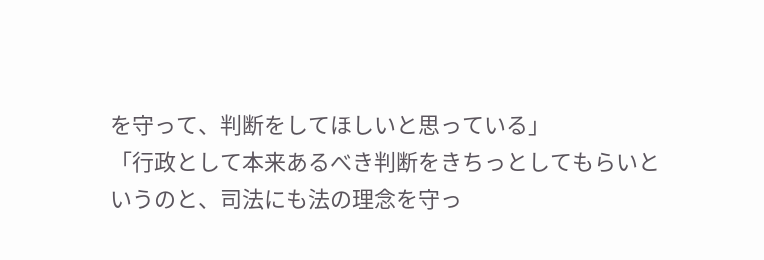を守って、判断をしてほしいと思っている」
「行政として本来あるべき判断をきちっとしてもらいというのと、司法にも法の理念を守っ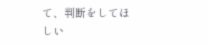て、判断をしてほしい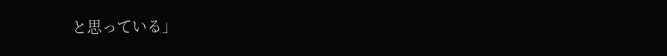と思っている」